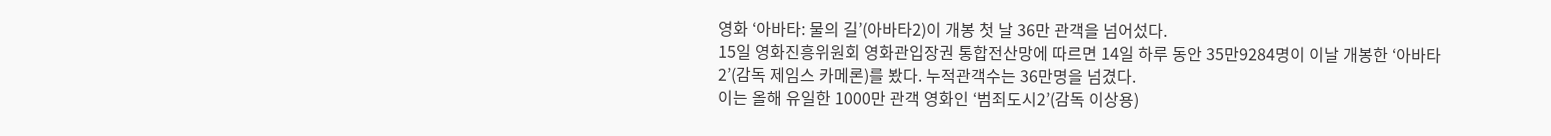영화 ‘아바타: 물의 길’(아바타2)이 개봉 첫 날 36만 관객을 넘어섰다.
15일 영화진흥위원회 영화관입장권 통합전산망에 따르면 14일 하루 동안 35만9284명이 이날 개봉한 ‘아바타2’(감독 제임스 카메론)를 봤다. 누적관객수는 36만명을 넘겼다.
이는 올해 유일한 1000만 관객 영화인 ‘범죄도시2’(감독 이상용)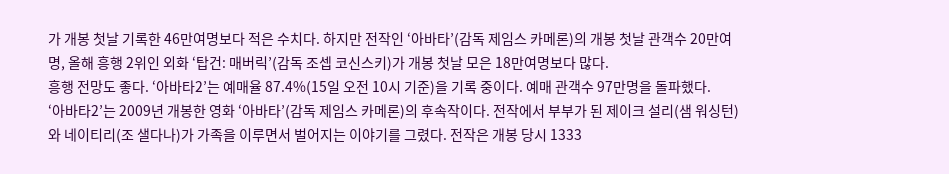가 개봉 첫날 기록한 46만여명보다 적은 수치다. 하지만 전작인 ‘아바타’(감독 제임스 카메론)의 개봉 첫날 관객수 20만여명, 올해 흥행 2위인 외화 ‘탑건: 매버릭’(감독 조셉 코신스키)가 개봉 첫날 모은 18만여명보다 많다.
흥행 전망도 좋다. ‘아바타2’는 예매율 87.4%(15일 오전 10시 기준)을 기록 중이다. 예매 관객수 97만명을 돌파했다.
‘아바타2’는 2009년 개봉한 영화 ‘아바타’(감독 제임스 카메론)의 후속작이다. 전작에서 부부가 된 제이크 설리(샘 워싱턴)와 네이티리(조 샐다나)가 가족을 이루면서 벌어지는 이야기를 그렸다. 전작은 개봉 당시 1333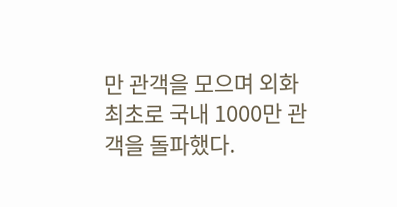만 관객을 모으며 외화 최초로 국내 1000만 관객을 돌파했다.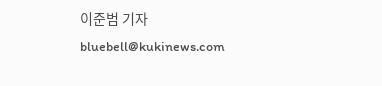이준범 기자 bluebell@kukinews.com